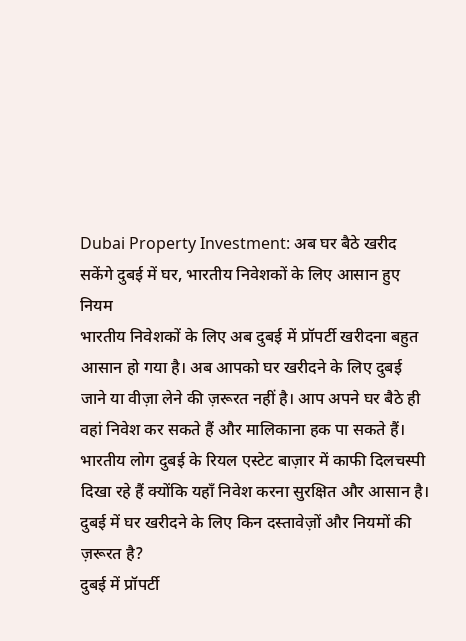Dubai Property Investment: अब घर बैठे खरीद सकेंगे दुबई में घर, भारतीय निवेशकों के लिए आसान हुए नियम
भारतीय निवेशकों के लिए अब दुबई में प्रॉपर्टी खरीदना बहुत आसान हो गया है। अब आपको घर खरीदने के लिए दुबई जाने या वीज़ा लेने की ज़रूरत नहीं है। आप अपने घर बैठे ही वहां निवेश कर सकते हैं और मालिकाना हक पा सकते हैं। भारतीय लोग दुबई के रियल एस्टेट बाज़ार में काफी दिलचस्पी दिखा रहे हैं क्योंकि यहाँ निवेश करना सुरक्षित और आसान है।
दुबई में घर खरीदने के लिए किन दस्तावेज़ों और नियमों की ज़रूरत है?
दुबई में प्रॉपर्टी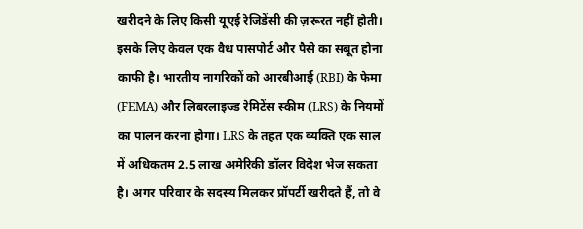खरीदने के लिए किसी यूएई रेजिडेंसी की ज़रूरत नहीं होती। इसके लिए केवल एक वैध पासपोर्ट और पैसे का सबूत होना काफी है। भारतीय नागरिकों को आरबीआई (RBI) के फेमा (FEMA) और लिबरलाइज्ड रेमिटेंस स्कीम (LRS) के नियमों का पालन करना होगा। LRS के तहत एक व्यक्ति एक साल में अधिकतम 2.5 लाख अमेरिकी डॉलर विदेश भेज सकता है। अगर परिवार के सदस्य मिलकर प्रॉपर्टी खरीदते हैं, तो वे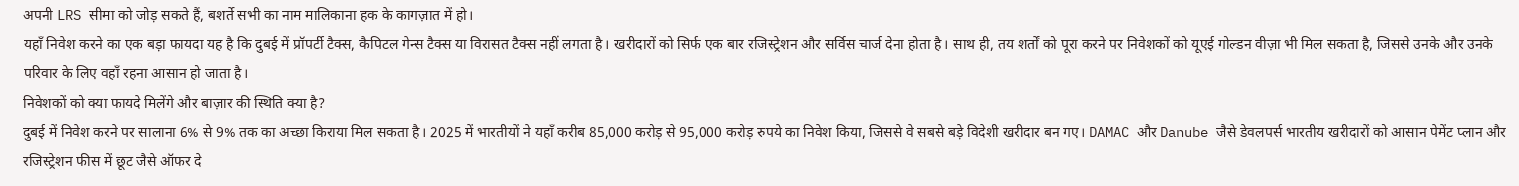अपनी LRS सीमा को जोड़ सकते हैं, बशर्ते सभी का नाम मालिकाना हक के कागज़ात में हो।
यहाँ निवेश करने का एक बड़ा फायदा यह है कि दुबई में प्रॉपर्टी टैक्स, कैपिटल गेन्स टैक्स या विरासत टैक्स नहीं लगता है। खरीदारों को सिर्फ एक बार रजिस्ट्रेशन और सर्विस चार्ज देना होता है। साथ ही, तय शर्तों को पूरा करने पर निवेशकों को यूएई गोल्डन वीज़ा भी मिल सकता है, जिससे उनके और उनके परिवार के लिए वहाँ रहना आसान हो जाता है।
निवेशकों को क्या फायदे मिलेंगे और बाज़ार की स्थिति क्या है?
दुबई में निवेश करने पर सालाना 6% से 9% तक का अच्छा किराया मिल सकता है। 2025 में भारतीयों ने यहाँ करीब 85,000 करोड़ से 95,000 करोड़ रुपये का निवेश किया, जिससे वे सबसे बड़े विदेशी खरीदार बन गए। DAMAC और Danube जैसे डेवलपर्स भारतीय खरीदारों को आसान पेमेंट प्लान और रजिस्ट्रेशन फीस में छूट जैसे ऑफर दे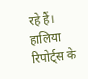रहे हैं।
हालिया रिपोर्ट्स के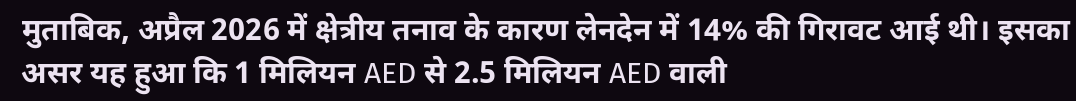मुताबिक, अप्रैल 2026 में क्षेत्रीय तनाव के कारण लेनदेन में 14% की गिरावट आई थी। इसका असर यह हुआ कि 1 मिलियन AED से 2.5 मिलियन AED वाली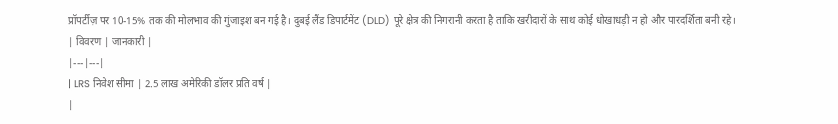प्रॉपर्टीज़ पर 10-15% तक की मोलभाव की गुंजाइश बन गई है। दुबई लैंड डिपार्टमेंट (DLD) पूरे क्षेत्र की निगरानी करता है ताकि खरीदारों के साथ कोई धोखाधड़ी न हो और पारदर्शिता बनी रहे।
| विवरण | जानकारी |
|---|---|
| LRS निवेश सीमा | 2.5 लाख अमेरिकी डॉलर प्रति वर्ष |
|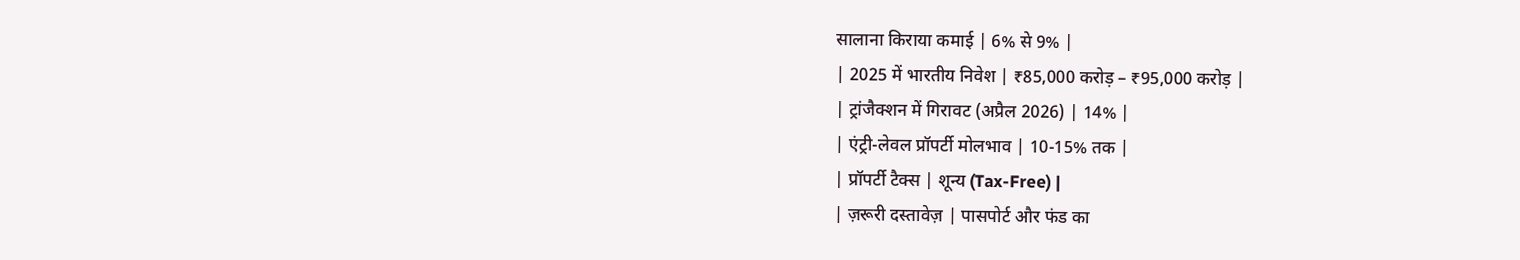सालाना किराया कमाई | 6% से 9% |
| 2025 में भारतीय निवेश | ₹85,000 करोड़ – ₹95,000 करोड़ |
| ट्रांजैक्शन में गिरावट (अप्रैल 2026) | 14% |
| एंट्री-लेवल प्रॉपर्टी मोलभाव | 10-15% तक |
| प्रॉपर्टी टैक्स | शून्य (Tax-Free) |
| ज़रूरी दस्तावेज़ | पासपोर्ट और फंड का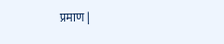प्रमाण |